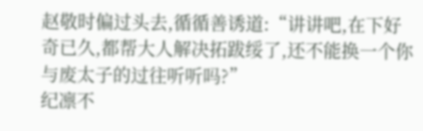赵敬时偏过头去,循循善诱道:“讲讲吧,在下好奇已久,都帮大人解决拓跋绥了,还不能换一个你与废太子的过往听听吗?”
纪凛不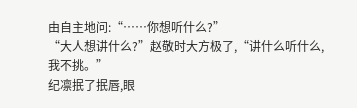由自主地问:“……你想听什么?”
“大人想讲什么?”赵敬时大方极了,“讲什么听什么,我不挑。”
纪凛抿了抿唇,眼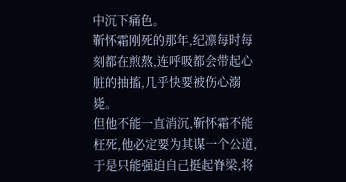中沉下痛色。
靳怀霜刚死的那年,纪凛每时每刻都在煎熬,连呼吸都会带起心脏的抽搐,几乎快要被伤心溺毙。
但他不能一直消沉,靳怀霜不能枉死,他必定要为其谋一个公道,于是只能强迫自己挺起脊梁,将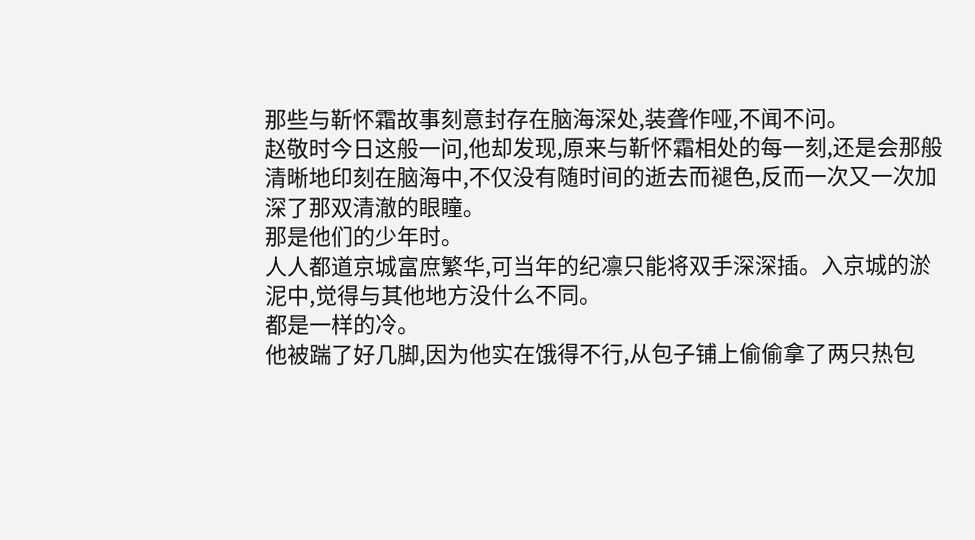那些与靳怀霜故事刻意封存在脑海深处,装聋作哑,不闻不问。
赵敬时今日这般一问,他却发现,原来与靳怀霜相处的每一刻,还是会那般清晰地印刻在脑海中,不仅没有随时间的逝去而褪色,反而一次又一次加深了那双清澈的眼瞳。
那是他们的少年时。
人人都道京城富庶繁华,可当年的纪凛只能将双手深深插。入京城的淤泥中,觉得与其他地方没什么不同。
都是一样的冷。
他被踹了好几脚,因为他实在饿得不行,从包子铺上偷偷拿了两只热包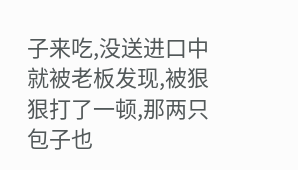子来吃,没送进口中就被老板发现,被狠狠打了一顿,那两只包子也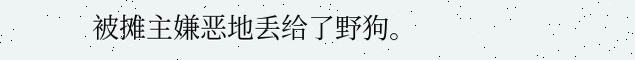被摊主嫌恶地丢给了野狗。